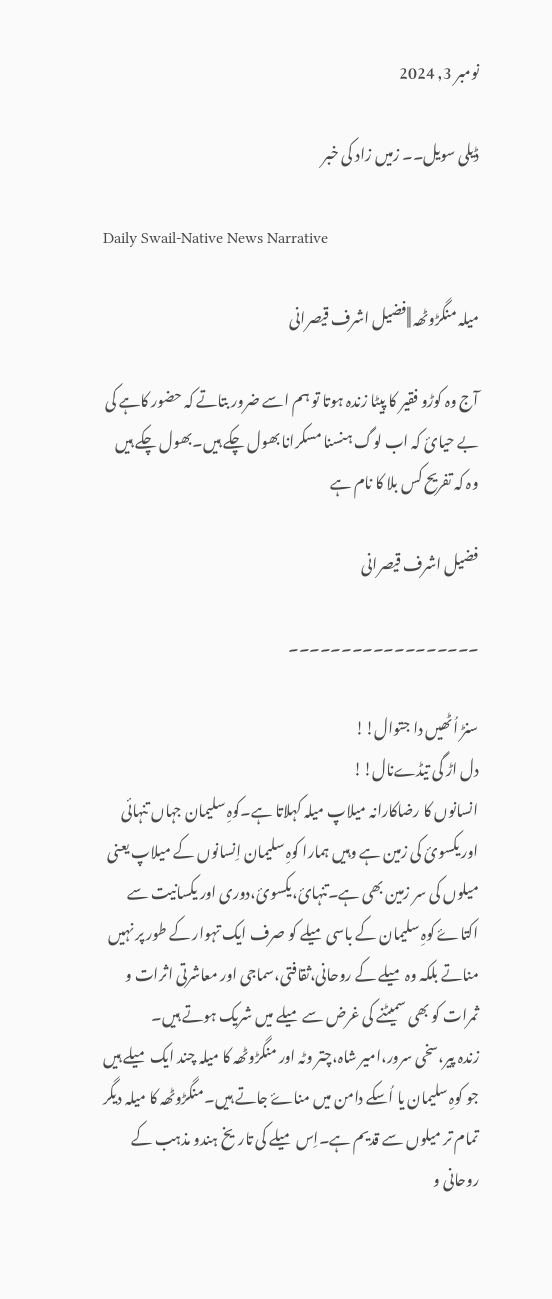نومبر 3, 2024

ڈیلی سویل۔۔ زمیں زاد کی خبر

Daily Swail-Native News Narrative

میلہ منگڑوٹھہ ||فضیل اشرف قیصرانی

آج وہ کوڑو فقیر کا پیٹا زندہ ہوتا تو ہم اسے ضرور بتاتے کہ حضور کاہے کی بے حیائ کہ اب لوگ ہنسنا مسکرانا بھول چکے ہیں۔بھول چکے ہیں وہ کہ تفریح کس بلا کا نام ہے

فضیل اشرف قیصرانی

۔۔۔۔۔۔۔۔۔۔۔۔۔۔۔۔۔۔

سنڑ اُٹھیں دا جتوال!!
دل اڑ گی تیڈےنال!!
انسانوں کا رضاکارانہ میلاپ میلہ کہلاتا ہے۔کوہِ سلیمان جہاں تنہائی
اور یکسوئ کی زمین ہے وہیں ہمارا کوہِ سلیمان اِنسانوں کے میلاپ یعنی میلوں کی سر زمین بھی ہے۔تنہائ،یکسوئ،دوری اور یکسانیت سے اکتاۓ کوہِ سلیمان کے باسی میلے کو صرف ایک تہوار کے طور پر نہیں مناتے بلکہ وہ میلے کے روحانی،ثقافتی،سماجی اور معاشرتی اثرات و ثمرات کو بھی سمیٹنے کی غرض سے میلے میں شریک ہوتے ہیں۔
زندہ پیر،سخی سرور،امیر شاہ،چتر وٹہ اور منگڑوٹھہ کا میلہ چند ایک میلے ہیں جو کوہِ سلیمان یا اُسکے دامن میں مناۓ جاتے ہیں۔منگڑوٹھہ کا میلہ دیگر تمام تر میلوں سے قدیم ہے۔اِس میلے کی تاریخ ہندو مذہب کے روحانی و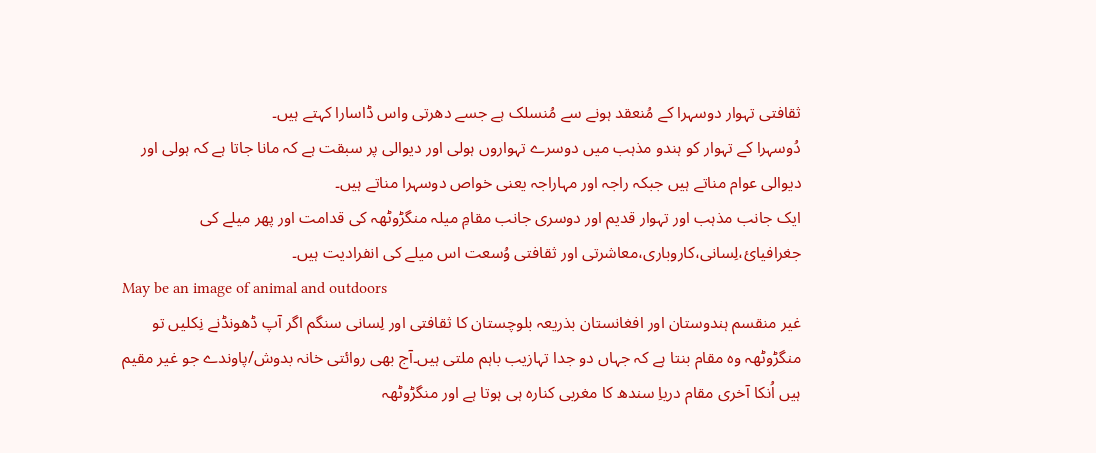ثقافتی تہوار دوسہرا کے مُنعقد ہونے سے مُنسلک ہے جسے دھرتی واس ڈاسارا کہتے ہیں۔
دُوسہرا کے تہوار کو ہندو مذہب میں دوسرے تہواروں ہولی اور دیوالی پر سبقت ہے کہ مانا جاتا ہے کہ ہولی اور دیوالی عوام مناتے ہیں جبکہ راجہ اور مہاراجہ یعنی خواص دوسہرا مناتے ہیں۔
ایک جانب مذہب اور تہوار قدیم اور دوسری جانب مقامِ میلہ منگڑوٹھہ کی قدامت اور پھر میلے کی جغرافیائ،لِسانی،کاروباری،معاشرتی اور ثقافتی وُسعت اس میلے کی انفرادیت ہیں۔
May be an image of animal and outdoors
غیر منقسم ہندوستان اور افغانستان بذریعہ بلوچستان کا ثقافتی اور لِسانی سنگم اگر آپ ڈھونڈنے نِکلیں تو منگڑوٹھہ وہ مقام بنتا ہے کہ جہاں دو جدا تہازیب باہم ملتی ہیں۔آج بھی روائتی خانہ بدوش/پاوندے جو غیر مقیم ہیں اُنکا آخری مقام دریاِ سندھ کا مغربی کنارہ ہی ہوتا ہے اور منگڑوٹھہ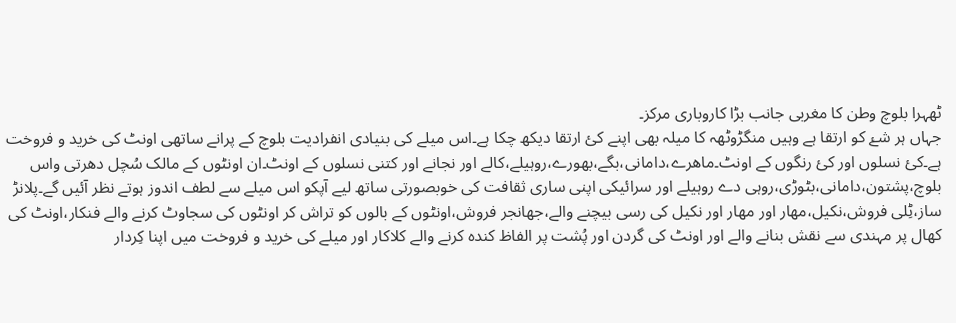ٹھہرا بلوچ وطن کا مغربی جانب بڑا کاروباری مرکز۔
جہاں ہر شۓ کو ارتقا ہے وہیں منگڑوٹھہ کا میلہ بھی اپنے کئ ارتقا دیکھ چکا ہے۔اس میلے کی بنیادی انفرادیت بلوچ کے پرانے ساتھی اونٹ کی خرید و فروخت ہے۔کئ نسلوں اور کئ رنگوں کے اونٹ۔ماھرے،دامانی،بگے،بھورے،روہیلے،کالے اور نجانے اور کتنی نسلوں کے اونٹ۔ان اونٹوں کے مالک سُچل دھرتی واس بلوچ،پشتون،دامانی،بٹوڑی،روہی دے روہیلے اور سرائیکی اپنی ساری ثقافت کی خوبصورتی ساتھ لیے آپکو اس میلے سے لطف اندوز ہوتے نظر آئیں گے۔پلانڑ ساز،ٹِلی فروش،نکیل،مھار اور مھار اور نکیل کی رسی بیچنے والے،جھانجر فروش،اونٹوں کے بالوں کو تراش کر اونٹوں کی سجاوٹ کرنے والے فنکار،اونٹ کی کھال پر مہندی سے نقش بنانے والے اور اونٹ کی گردن اور پُشت پر الفاظ کندہ کرنے والے کلاکار اور میلے کی خرید و فروخت میں اپنا کِردار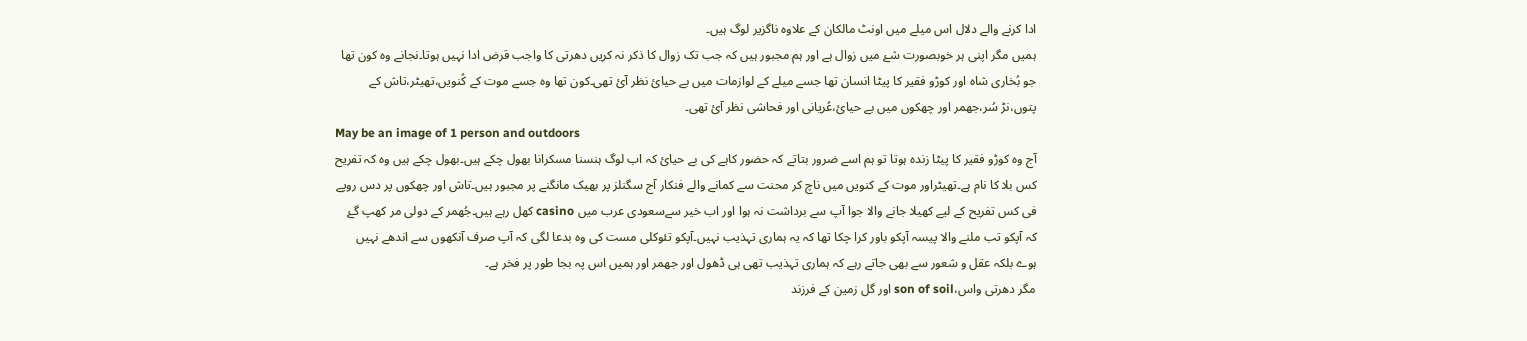ادا کرنے والے دلال اس میلے میں اونٹ مالکان کے علاوہ ناگزیر لوگ ہیں۔
ہمیں مگر اپنی ہر خوبصورت شۓ میں زوال ہے اور ہم مجبور ہیں کہ جب تک زوال کا ذکر نہ کریں دھرتی کا واجب قرض ادا نہیں ہوتا۔نجانے وہ کون تھا جو بُخاری شاہ اور کوڑو فقیر کا پیٹا انسان تھا جسے میلے کے لوازمات میں بے حیائ نظر آئ تھی۔کون تھا وہ جسے موت کے کُنویں،تھیٹر،تاش کے پتوں،نڑ سُر،جھمر اور چھکوں میں بے حیائ،عُریانی اور فحاشی نظر آئ تھی۔
May be an image of 1 person and outdoors
آج وہ کوڑو فقیر کا پیٹا زندہ ہوتا تو ہم اسے ضرور بتاتے کہ حضور کاہے کی بے حیائ کہ اب لوگ ہنسنا مسکرانا بھول چکے ہیں۔بھول چکے ہیں وہ کہ تفریح کس بلا کا نام ہے۔تھیٹراور موت کے کنویں میں ناچ کر محنت سے کمانے والے فنکار آج سگنلز پر بھیک مانگنے پر مجبور ہیں۔تاش اور چھکوں پر دس روپے فی کس تفریح کے لیے کھیلا جانے والا جوا آپ سے برداشت نہ ہوا اور اب خیر سےسعودی عرب میں casino کھل رہے ہیں۔جُھمر کے دولی مر کھپ گۓ کہ آپکو تب ملنے والا پیسہ آپکو باور کرا چکا تھا کہ یہ ہماری تہذیب نہیں۔آپکو تئوکلی مست کی وہ بدعا لگی کہ آپ صرف آنکھوں سے اندھے نہیں ہوے بلکہ عقل و شعور سے بھی جاتے رہے کہ ہماری تہذیب تھی ہی ڈھول اور جھمر اور ہمیں اس پہ بجا طور پر فخر ہے۔
مگر دھرتی واس،son of soil اور گل زمین کے فرزند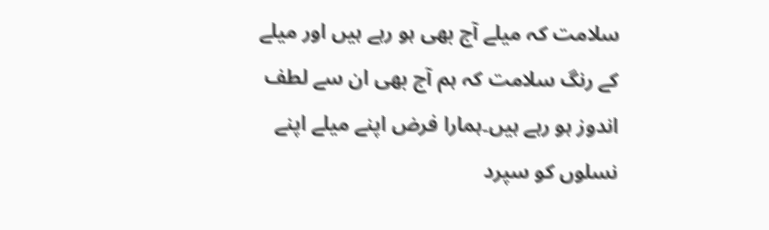سلامت کہ میلے آج بھی ہو رہے ہیں اور میلے کے رنگ سلامت کہ ہم آج بھی ان سے لطف اندوز ہو رہے ہیں۔ہمارا فرض اپنے میلے اپنے نسلوں کو سپرد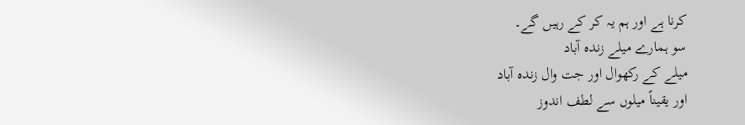کرنا ہے اور ہم یہ کر کے رہیں گے۔
سو ہمارے میلے زندہ آباد
میلے کے رکھوال اور جت وال زندہ آباد
اور یقیناً میلوں سے لطف اندوز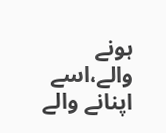ہونے والے،اسے اپنانے والے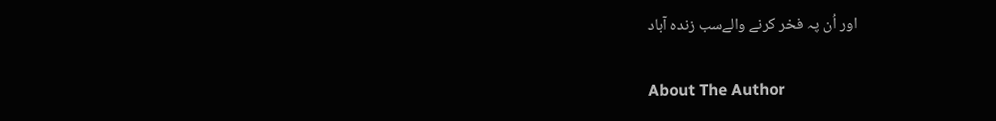اور اُن پہ فخر کرنے والےسب زندہ آباد

About The Author